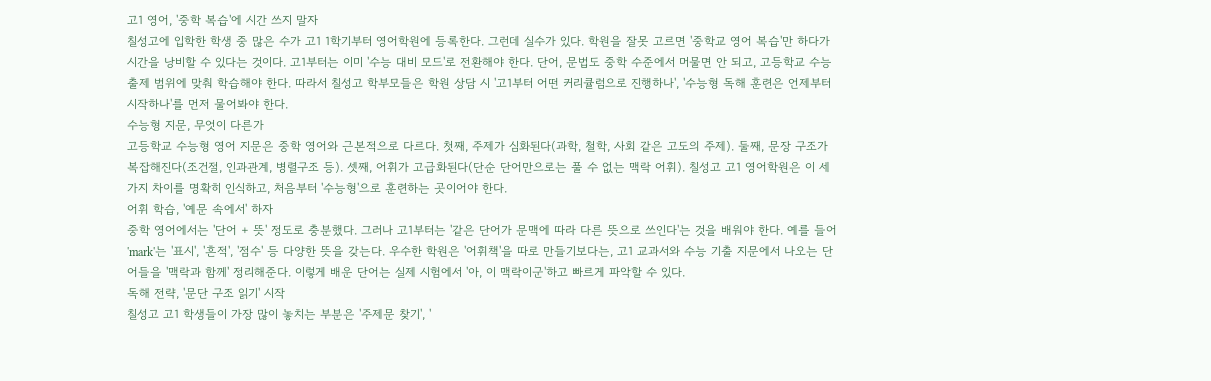고1 영어, '중학 복습'에 시간 쓰지 말자
칠성고에 입학한 학생 중 많은 수가 고1 1학기부터 영어학원에 등록한다. 그런데 실수가 있다. 학원을 잘못 고르면 '중학교 영어 복습'만 하다가 시간을 낭비할 수 있다는 것이다. 고1부터는 이미 '수능 대비 모드'로 전환해야 한다. 단어, 문법도 중학 수준에서 머물면 안 되고, 고등학교 수능 출제 범위에 맞춰 학습해야 한다. 따라서 칠성고 학부모들은 학원 상담 시 '고1부터 어떤 커리큘럼으로 진행하나', '수능형 독해 훈련은 언제부터 시작하나'를 먼저 물어봐야 한다.
수능형 지문, 무엇이 다른가
고등학교 수능형 영어 지문은 중학 영어와 근본적으로 다르다. 첫째, 주제가 심화된다(과학, 철학, 사회 같은 고도의 주제). 둘째, 문장 구조가 복잡해진다(조건절, 인과관계, 병렬구조 등). 셋째, 어휘가 고급화된다(단순 단어만으로는 풀 수 없는 맥락 어휘). 칠성고 고1 영어학원은 이 세 가지 차이를 명확히 인식하고, 처음부터 '수능형'으로 훈련하는 곳이어야 한다.
어휘 학습, '예문 속에서' 하자
중학 영어에서는 '단어 + 뜻' 정도로 충분했다. 그러나 고1부터는 '같은 단어가 문맥에 따라 다른 뜻으로 쓰인다'는 것을 배워야 한다. 예를 들어 'mark'는 '표시', '흔적', '점수' 등 다양한 뜻을 갖는다. 우수한 학원은 '어휘책'을 따로 만들기보다는, 고1 교과서와 수능 기출 지문에서 나오는 단어들을 '맥락과 함께' 정리해준다. 이렇게 배운 단어는 실제 시험에서 '아, 이 맥락이군'하고 빠르게 파악할 수 있다.
독해 전략, '문단 구조 읽기' 시작
칠성고 고1 학생들이 가장 많이 놓치는 부분은 '주제문 찾기', '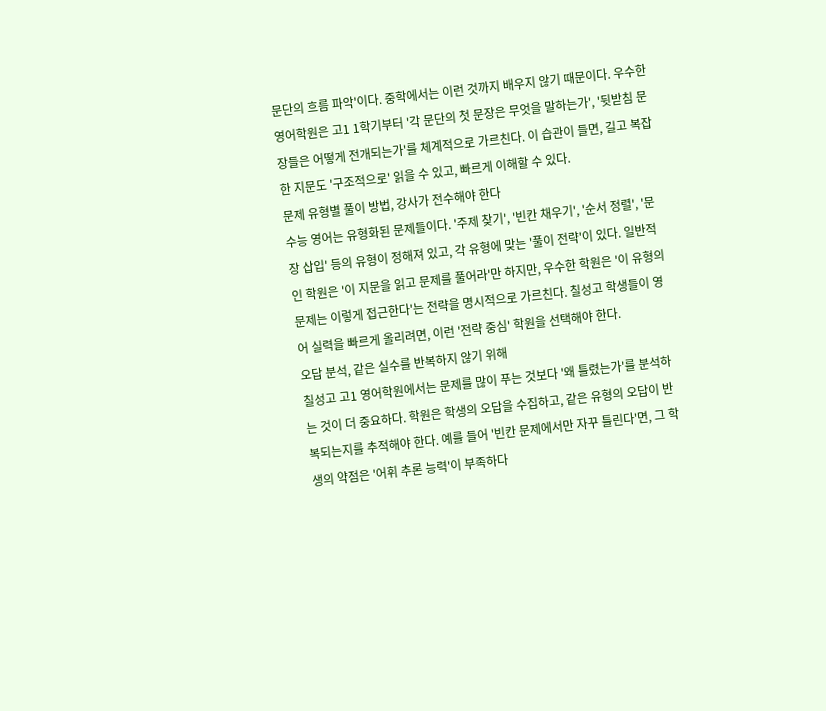문단의 흐름 파악'이다. 중학에서는 이런 것까지 배우지 않기 때문이다. 우수한 영어학원은 고1 1학기부터 '각 문단의 첫 문장은 무엇을 말하는가', '뒷받침 문장들은 어떻게 전개되는가'를 체계적으로 가르친다. 이 습관이 들면, 길고 복잡한 지문도 '구조적으로' 읽을 수 있고, 빠르게 이해할 수 있다.
문제 유형별 풀이 방법, 강사가 전수해야 한다
수능 영어는 유형화된 문제들이다. '주제 찾기', '빈칸 채우기', '순서 정렬', '문장 삽입' 등의 유형이 정해져 있고, 각 유형에 맞는 '풀이 전략'이 있다. 일반적인 학원은 '이 지문을 읽고 문제를 풀어라'만 하지만, 우수한 학원은 '이 유형의 문제는 이렇게 접근한다'는 전략을 명시적으로 가르친다. 칠성고 학생들이 영어 실력을 빠르게 올리려면, 이런 '전략 중심' 학원을 선택해야 한다.
오답 분석, 같은 실수를 반복하지 않기 위해
칠성고 고1 영어학원에서는 문제를 많이 푸는 것보다 '왜 틀렸는가'를 분석하는 것이 더 중요하다. 학원은 학생의 오답을 수집하고, 같은 유형의 오답이 반복되는지를 추적해야 한다. 예를 들어 '빈칸 문제에서만 자꾸 틀린다'면, 그 학생의 약점은 '어휘 추론 능력'이 부족하다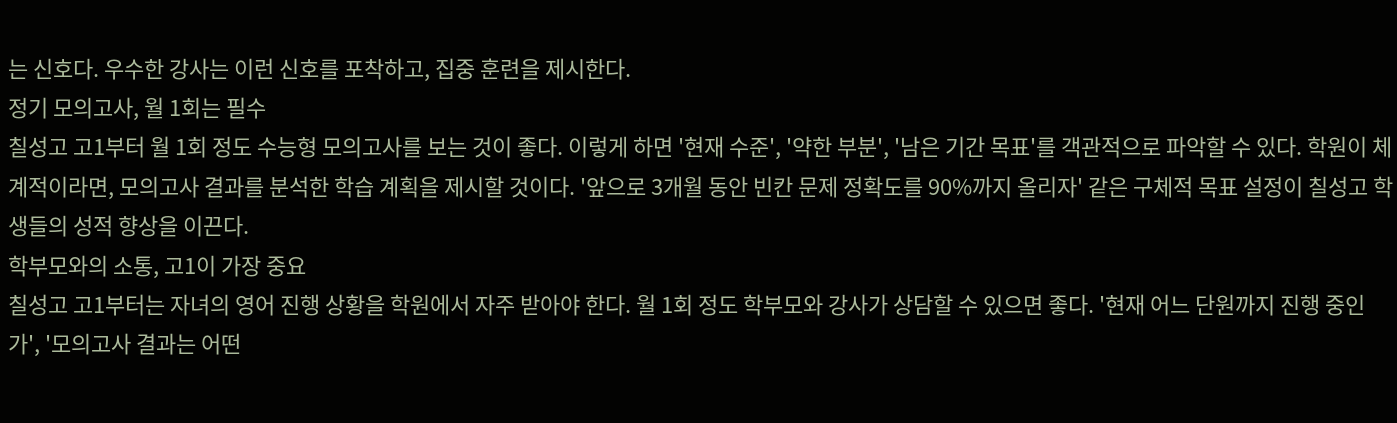는 신호다. 우수한 강사는 이런 신호를 포착하고, 집중 훈련을 제시한다.
정기 모의고사, 월 1회는 필수
칠성고 고1부터 월 1회 정도 수능형 모의고사를 보는 것이 좋다. 이렇게 하면 '현재 수준', '약한 부분', '남은 기간 목표'를 객관적으로 파악할 수 있다. 학원이 체계적이라면, 모의고사 결과를 분석한 학습 계획을 제시할 것이다. '앞으로 3개월 동안 빈칸 문제 정확도를 90%까지 올리자' 같은 구체적 목표 설정이 칠성고 학생들의 성적 향상을 이끈다.
학부모와의 소통, 고1이 가장 중요
칠성고 고1부터는 자녀의 영어 진행 상황을 학원에서 자주 받아야 한다. 월 1회 정도 학부모와 강사가 상담할 수 있으면 좋다. '현재 어느 단원까지 진행 중인가', '모의고사 결과는 어떤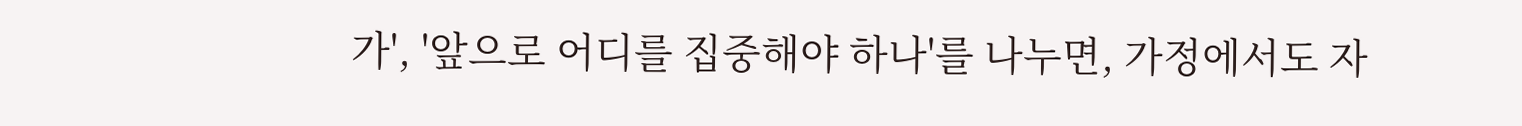가', '앞으로 어디를 집중해야 하나'를 나누면, 가정에서도 자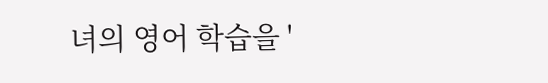녀의 영어 학습을 '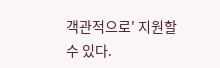객관적으로' 지원할 수 있다.